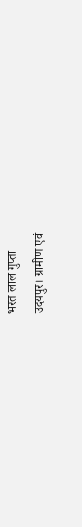भरत लाल गुप्ता
उदयपुर। ग्रामीण एवं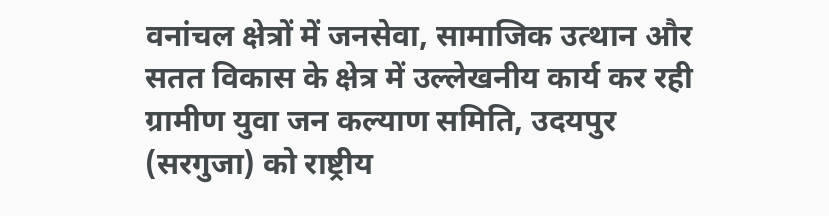वनांचल क्षेत्रों में जनसेवा, सामाजिक उत्थान और सतत विकास के क्षेत्र में उल्लेखनीय कार्य कर रही ग्रामीण युवा जन कल्याण समिति, उदयपुर (सरगुजा) को राष्ट्रीय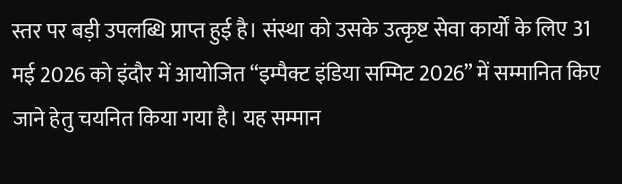स्तर पर बड़ी उपलब्धि प्राप्त हुई है। संस्था को उसके उत्कृष्ट सेवा कार्यों के लिए 31 मई 2026 को इंदौर में आयोजित “इम्पैक्ट इंडिया सम्मिट 2026” में सम्मानित किए जाने हेतु चयनित किया गया है। यह सम्मान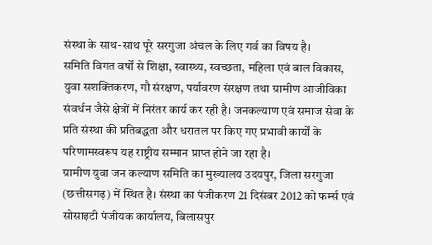संस्था के साथ-साथ पूरे सरगुजा अंचल के लिए गर्व का विषय है।
समिति विगत वर्षों से शिक्षा, स्वास्थ्य, स्वच्छता, महिला एवं बाल विकास, युवा सशक्तिकरण, गौ संरक्षण, पर्यावरण संरक्षण तथा ग्रामीण आजीविका संवर्धन जैसे क्षेत्रों में निरंतर कार्य कर रही है। जनकल्याण एवं समाज सेवा के प्रति संस्था की प्रतिबद्धता और धरातल पर किए गए प्रभावी कार्यों के परिणामस्वरूप यह राष्ट्रीय सम्मान प्राप्त होने जा रहा है।
ग्रामीण युवा जन कल्याण समिति का मुख्यालय उदयपुर, जिला सरगुजा (छत्तीसगढ़) में स्थित है। संस्था का पंजीकरण 21 दिसंबर 2012 को फर्म्स एवं सोसाइटी पंजीयक कार्यालय, बिलासपुर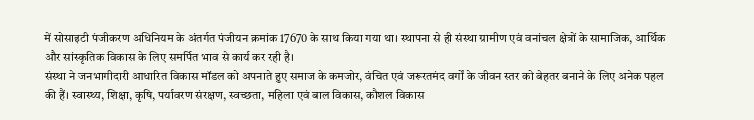में सोसाइटी पंजीकरण अधिनियम के अंतर्गत पंजीयन क्रमांक 17670 के साथ किया गया था। स्थापना से ही संस्था ग्रामीण एवं वनांचल क्षेत्रों के सामाजिक, आर्थिक और सांस्कृतिक विकास के लिए समर्पित भाव से कार्य कर रही है।
संस्था ने जनभागीदारी आधारित विकास मॉडल को अपनाते हुए समाज के कमजोर, वंचित एवं जरूरतमंद वर्गों के जीवन स्तर को बेहतर बनाने के लिए अनेक पहल की हैं। स्वास्थ्य, शिक्षा, कृषि, पर्यावरण संरक्षण, स्वच्छता, महिला एवं बाल विकास, कौशल विकास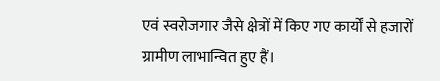एवं स्वरोजगार जैसे क्षेत्रों में किए गए कार्यों से हजारों ग्रामीण लाभान्वित हुए हैं।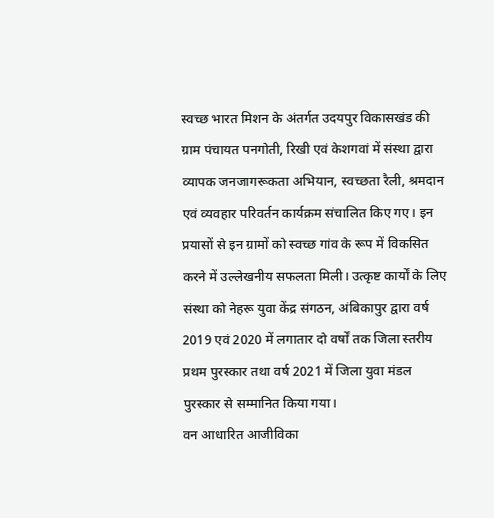स्वच्छ भारत मिशन के अंतर्गत उदयपुर विकासखंड की ग्राम पंचायत पनगोती, रिखी एवं केशगवां में संस्था द्वारा व्यापक जनजागरूकता अभियान, स्वच्छता रैली, श्रमदान एवं व्यवहार परिवर्तन कार्यक्रम संचालित किए गए। इन प्रयासों से इन ग्रामों को स्वच्छ गांव के रूप में विकसित करने में उल्लेखनीय सफलता मिली। उत्कृष्ट कार्यों के लिए संस्था को नेहरू युवा केंद्र संगठन, अंबिकापुर द्वारा वर्ष 2019 एवं 2020 में लगातार दो वर्षों तक जिला स्तरीय प्रथम पुरस्कार तथा वर्ष 2021 में जिला युवा मंडल पुरस्कार से सम्मानित किया गया।
वन आधारित आजीविका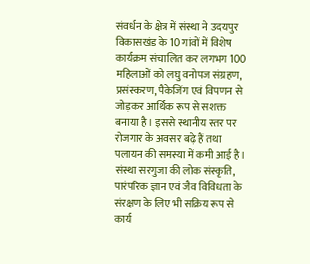संवर्धन के क्षेत्र में संस्था ने उदयपुर विकासखंड के 10 गांवों में विशेष कार्यक्रम संचालित कर लगभग 100 महिलाओं को लघु वनोपज संग्रहण, प्रसंस्करण, पैकेजिंग एवं विपणन से जोड़कर आर्थिक रूप से सशक्त बनाया है। इससे स्थानीय स्तर पर रोजगार के अवसर बढ़े हैं तथा पलायन की समस्या में कमी आई है।
संस्था सरगुजा की लोक संस्कृति, पारंपरिक ज्ञान एवं जैव विविधता के संरक्षण के लिए भी सक्रिय रूप से कार्य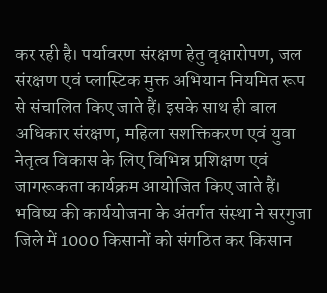कर रही है। पर्यावरण संरक्षण हेतु वृक्षारोपण, जल संरक्षण एवं प्लास्टिक मुक्त अभियान नियमित रूप से संचालित किए जाते हैं। इसके साथ ही बाल अधिकार संरक्षण, महिला सशक्तिकरण एवं युवा नेतृत्व विकास के लिए विभिन्न प्रशिक्षण एवं जागरूकता कार्यक्रम आयोजित किए जाते हैं।
भविष्य की कार्ययोजना के अंतर्गत संस्था ने सरगुजा जिले में 1000 किसानों को संगठित कर किसान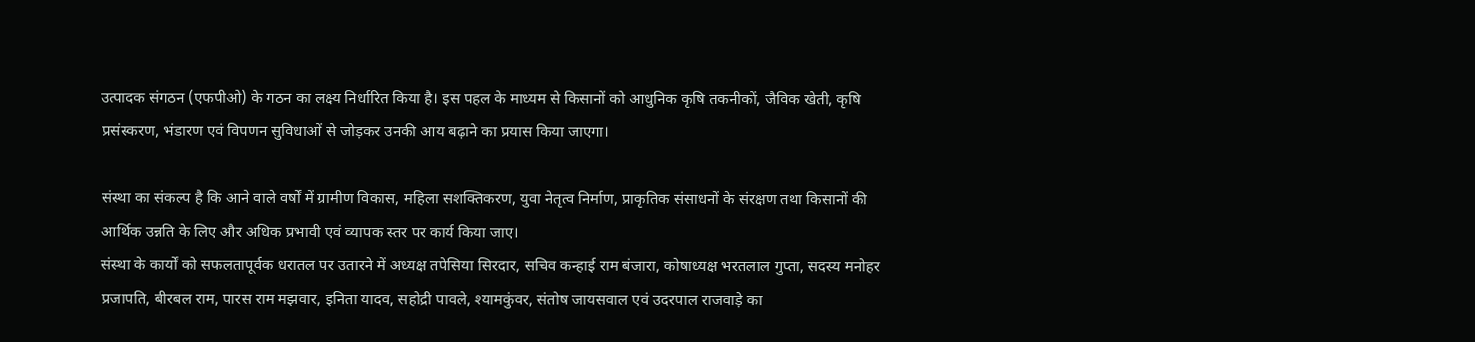उत्पादक संगठन (एफपीओ) के गठन का लक्ष्य निर्धारित किया है। इस पहल के माध्यम से किसानों को आधुनिक कृषि तकनीकों, जैविक खेती, कृषि प्रसंस्करण, भंडारण एवं विपणन सुविधाओं से जोड़कर उनकी आय बढ़ाने का प्रयास किया जाएगा।

संस्था का संकल्प है कि आने वाले वर्षों में ग्रामीण विकास, महिला सशक्तिकरण, युवा नेतृत्व निर्माण, प्राकृतिक संसाधनों के संरक्षण तथा किसानों की आर्थिक उन्नति के लिए और अधिक प्रभावी एवं व्यापक स्तर पर कार्य किया जाए।
संस्था के कार्यों को सफलतापूर्वक धरातल पर उतारने में अध्यक्ष तपेसिया सिरदार, सचिव कन्हाई राम बंजारा, कोषाध्यक्ष भरतलाल गुप्ता, सदस्य मनोहर प्रजापति, बीरबल राम, पारस राम मझवार, इनिता यादव, सहोद्री पावले, श्यामकुंवर, संतोष जायसवाल एवं उदरपाल राजवाड़े का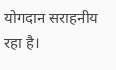योगदान सराहनीय रहा है।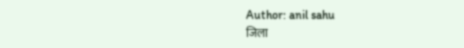Author: anil sahu
जिला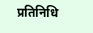प्रतिनिधि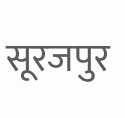सूरजपुर